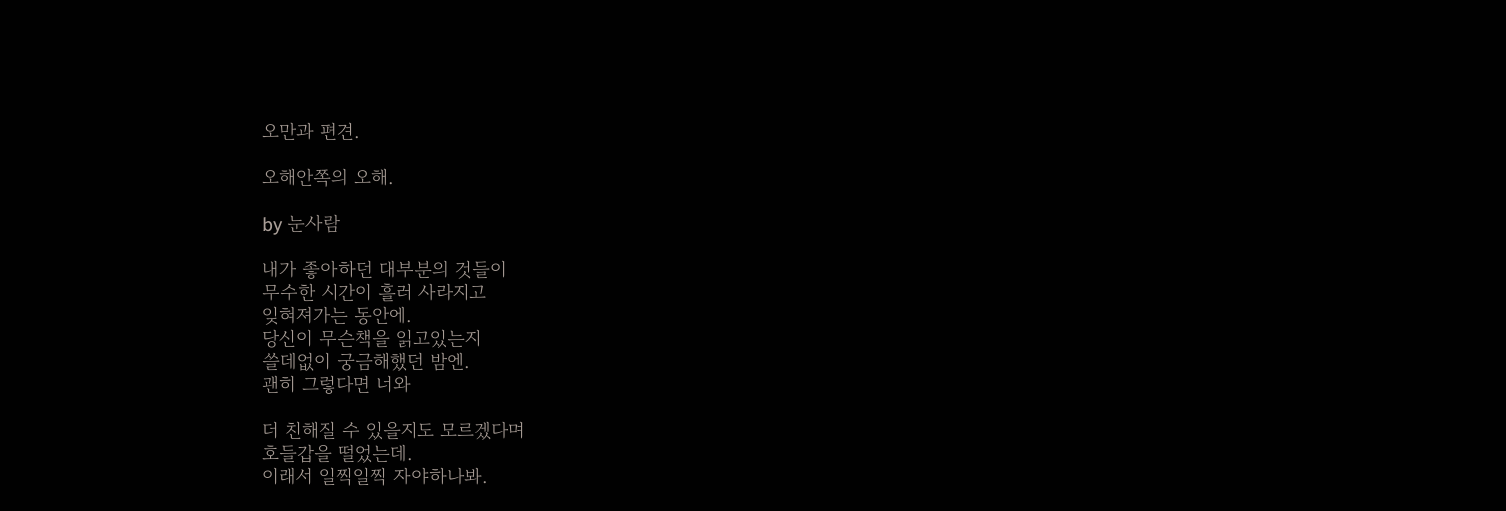오만과 편견.

오해안쪽의 오해.

by 눈사람

내가 좋아하던 대부분의 것들이
무수한 시간이 흘러 사라지고
잊혀져가는 동안에.
당신이 무슨책을 읽고있는지
쓸데없이 궁금해했던 밤엔.
괜히 그렇다면 너와

더 친해질 수 있을지도 모르겠다며
호들갑을 떨었는데.
이래서 일찍일찍 자야하나봐.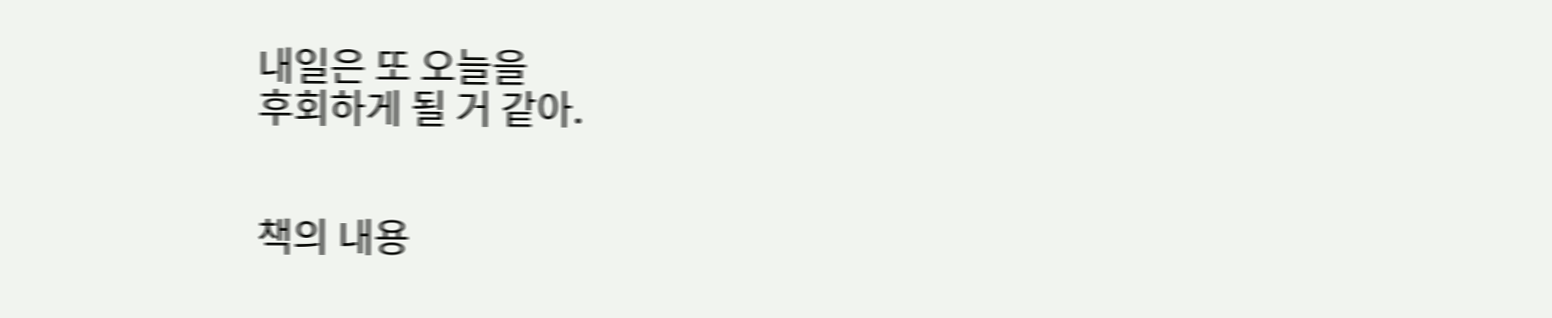내일은 또 오늘을
후회하게 될 거 같아.


책의 내용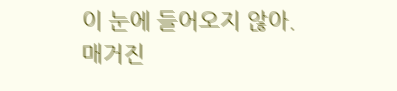이 눈에 들어오지 않아.
매거진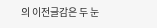의 이전글감은 두 눈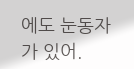에도 눈동자가 있어.